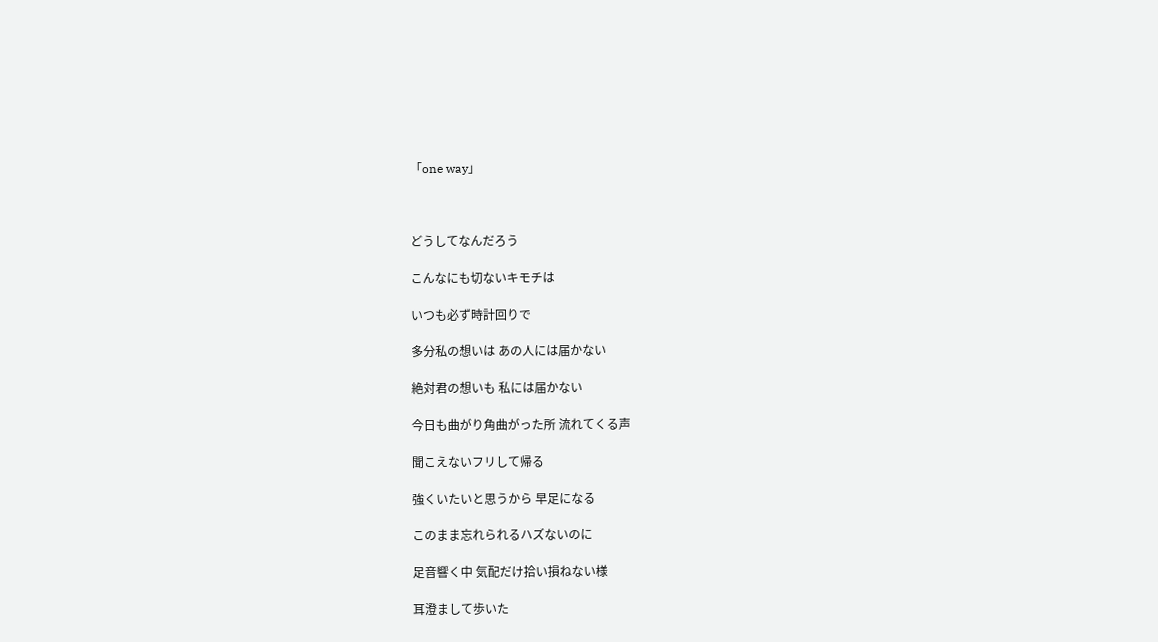「one way」



どうしてなんだろう

こんなにも切ないキモチは

いつも必ず時計回りで

多分私の想いは あの人には届かない

絶対君の想いも 私には届かない

今日も曲がり角曲がった所 流れてくる声

聞こえないフリして帰る

強くいたいと思うから 早足になる

このまま忘れられるハズないのに

足音響く中 気配だけ拾い損ねない様

耳澄まして歩いた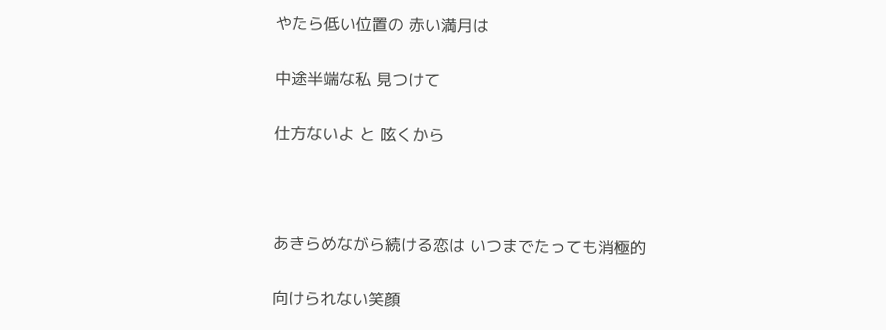やたら低い位置の 赤い満月は

中途半端な私 見つけて

仕方ないよ と 呟くから



あきらめながら続ける恋は いつまでたっても消極的

向けられない笑顔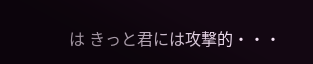は きっと君には攻撃的・・・